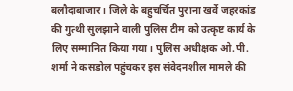बलौदाबाजार। जिले के बहुचर्चित पुराना खर्वे जहरकांड की गुत्थी सुलझाने वाली पुलिस टीम को उत्कृष्ट कार्य के लिए सम्मानित किया गया। पुलिस अधीक्षक ओ.पी. शर्मा ने कसडोल पहुंचकर इस संवेदनशील मामले की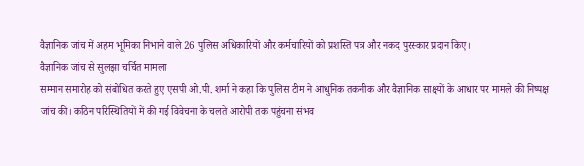वैज्ञानिक जांच में अहम भूमिका निभाने वाले 26 पुलिस अधिकारियों और कर्मचारियों को प्रशस्ति पत्र और नकद पुरस्कार प्रदान किए।
वैज्ञानिक जांच से सुलझा चर्चित मामला
सम्मान समारोह को संबोधित करते हुए एसपी ओ.पी. शर्मा ने कहा कि पुलिस टीम ने आधुनिक तकनीक और वैज्ञानिक साक्ष्यों के आधार पर मामले की निष्पक्ष जांच की। कठिन परिस्थितियों में की गई विवेचना के चलते आरोपी तक पहुंचना संभव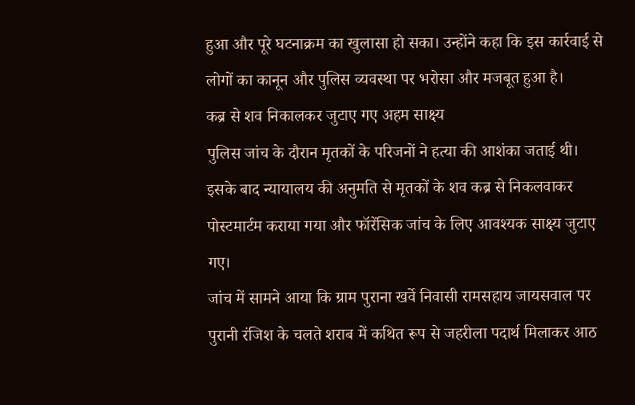हुआ और पूरे घटनाक्रम का खुलासा हो सका। उन्होंने कहा कि इस कार्रवाई से लोगों का कानून और पुलिस व्यवस्था पर भरोसा और मजबूत हुआ है।
कब्र से शव निकालकर जुटाए गए अहम साक्ष्य
पुलिस जांच के दौरान मृतकों के परिजनों ने हत्या की आशंका जताई थी। इसके बाद न्यायालय की अनुमति से मृतकों के शव कब्र से निकलवाकर पोस्टमार्टम कराया गया और फॉरेंसिक जांच के लिए आवश्यक साक्ष्य जुटाए गए।
जांच में सामने आया कि ग्राम पुराना खर्वे निवासी रामसहाय जायसवाल पर पुरानी रंजिश के चलते शराब में कथित रूप से जहरीला पदार्थ मिलाकर आठ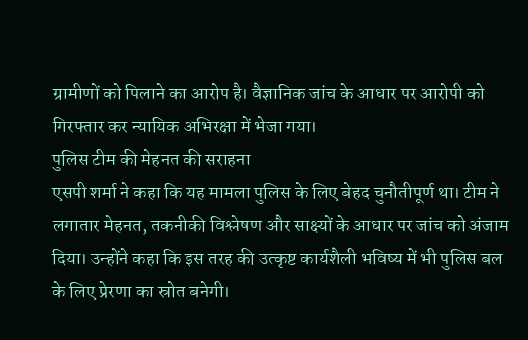ग्रामीणों को पिलाने का आरोप है। वैज्ञानिक जांच के आधार पर आरोपी को गिरफ्तार कर न्यायिक अभिरक्षा में भेजा गया।
पुलिस टीम की मेहनत की सराहना
एसपी शर्मा ने कहा कि यह मामला पुलिस के लिए बेहद चुनौतीपूर्ण था। टीम ने लगातार मेहनत, तकनीकी विश्लेषण और साक्ष्यों के आधार पर जांच को अंजाम दिया। उन्होंने कहा कि इस तरह की उत्कृष्ट कार्यशैली भविष्य में भी पुलिस बल के लिए प्रेरणा का स्रोत बनेगी।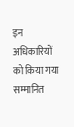इन अधिकारियों को किया गया सम्मानित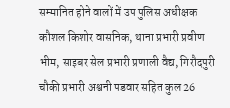सम्मानित होने वालों में उप पुलिस अधीक्षक कौशल किशोर वासनिक, थाना प्रभारी प्रवीण भीम, साइबर सेल प्रभारी प्रणाली वैद्य, गिरौदपुरी चौकी प्रभारी अश्वनी पडवार सहित कुल 26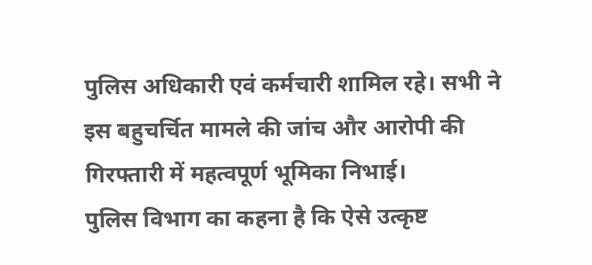पुलिस अधिकारी एवं कर्मचारी शामिल रहे। सभी ने इस बहुचर्चित मामले की जांच और आरोपी की गिरफ्तारी में महत्वपूर्ण भूमिका निभाई।
पुलिस विभाग का कहना है कि ऐसे उत्कृष्ट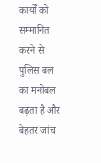कार्यों को सम्मानित करने से पुलिस बल का मनोबल बढ़ता है और बेहतर जांच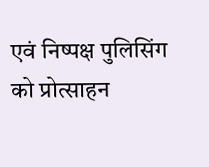एवं निष्पक्ष पुलिसिंग को प्रोत्साहन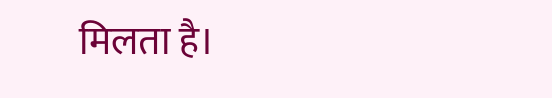मिलता है।